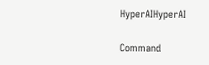HyperAIHyperAI

Command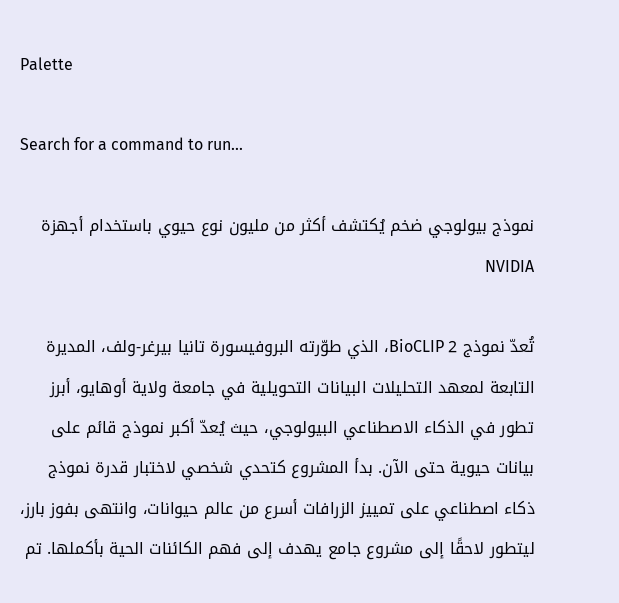Palette

Search for a command to run...

نموذج بيولوجي ضخم يُكتشف أكثر من مليون نوع حيوي باستخدام أجهزة NVIDIA

تُعدّ نموذج BioCLIP 2، الذي طوّرته البروفيسورة تانيا بيرغر-ولف، المديرة التابعة لمعهد التحليلات البيانات التحويلية في جامعة ولاية أوهايو، أبرز تطور في الذكاء الاصطناعي البيولوجي، حيث يُعدّ أكبر نموذج قائم على بيانات حيوية حتى الآن. بدأ المشروع كتحدي شخصي لاختبار قدرة نموذج ذكاء اصطناعي على تمييز الزرافات أسرع من عالم حيوانات، وانتهى بفوز بارز، ليتطور لاحقًا إلى مشروع جامع يهدف إلى فهم الكائنات الحية بأكملها. تم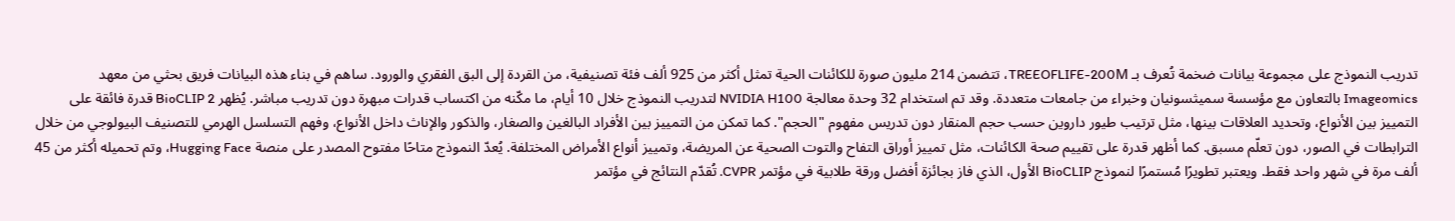تدريب النموذج على مجموعة بيانات ضخمة تُعرف بـ TREEOFLIFE-200M، تتضمن 214 مليون صورة للكائنات الحية تمثل أكثر من 925 ألف فئة تصنيفية، من القردة إلى البق الفقري والورود. ساهم في بناء هذه البيانات فريق بحثي من معهد Imageomics بالتعاون مع مؤسسة سميثسونيان وخبراء من جامعات متعددة. وقد تم استخدام 32 وحدة معالجة NVIDIA H100 لتدريب النموذج خلال 10 أيام، ما مكّنه من اكتساب قدرات مبهرة دون تدريب مباشر. يُظهر BioCLIP 2 قدرة فائقة على التمييز بين الأنواع، وتحديد العلاقات بينها، مثل ترتيب طيور داروين حسب حجم المنقار دون تدريس مفهوم "الحجم". كما تمكن من التمييز بين الأفراد البالغين والصغار، والذكور والإناث داخل الأنواع، وفهم التسلسل الهرمي للتصنيف البيولوجي من خلال الترابطات في الصور، دون تعلّم مسبق. كما أظهر قدرة على تقييم صحة الكائنات، مثل تمييز أوراق التفاح والتوت الصحية عن المريضة، وتمييز أنواع الأمراض المختلفة. يُعدّ النموذج متاحًا مفتوح المصدر على منصة Hugging Face، وتم تحميله أكثر من 45 ألف مرة في شهر واحد فقط. ويعتبر تطويرًا مُستمرًا لنموذج BioCLIP الأول، الذي فاز بجائزة أفضل ورقة طلابية في مؤتمر CVPR. تُقدّم النتائج في مؤتمر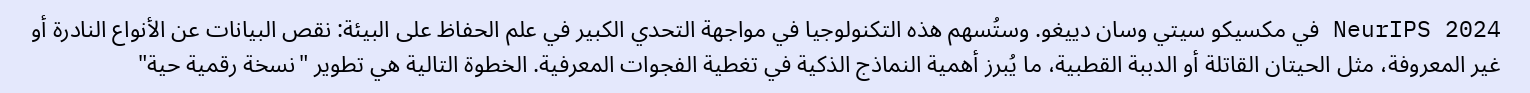NeurIPS 2024 في مكسيكو سيتي وسان دييغو. وستُسهم هذه التكنولوجيا في مواجهة التحدي الكبير في علم الحفاظ على البيئة: نقص البيانات عن الأنواع النادرة أو غير المعروفة، مثل الحيتان القاتلة أو الدببة القطبية، ما يُبرز أهمية النماذج الذكية في تغطية الفجوات المعرفية. الخطوة التالية هي تطوير "نسخة رقمية حية"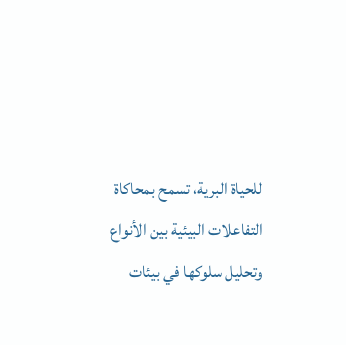للحياة البرية، تسمح بمحاكاة التفاعلات البيئية بين الأنواع وتحليل سلوكها في بيئات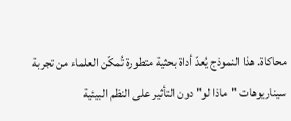محاكاة. هذا النموذج يُعدّ أداة بحثية متطورة تُمكّن العلماء من تجربة سيناريوهات "ماذا لو" دون التأثير على النظم البيئية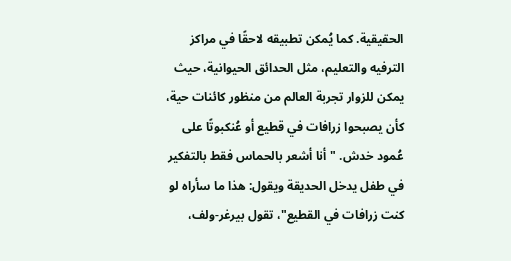الحقيقية. كما يُمكن تطبيقه لاحقًا في مراكز الترفيه والتعليم، مثل الحدائق الحيوانية، حيث يمكن للزوار تجربة العالم من منظور كائنات حية، كأن يصبحوا زرافات في قطيع أو عُنكبوتًا على عُمود خدش. "أنا أشعر بالحماس فقط بالتفكير في طفل يدخل الحديقة ويقول: هذا ما سأراه لو كنت زرافات في القطيع"، تقول بيرغر-ولف،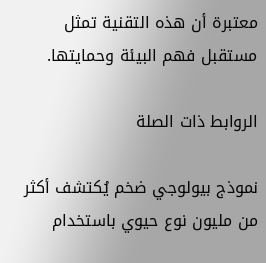معتبرة أن هذه التقنية تمثل مستقبل فهم البيئة وحمايتها.

الروابط ذات الصلة

نموذج بيولوجي ضخم يُكتشف أكثر من مليون نوع حيوي باستخدام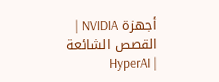أجهزة NVIDIA | القصص الشائعة | HyperAI